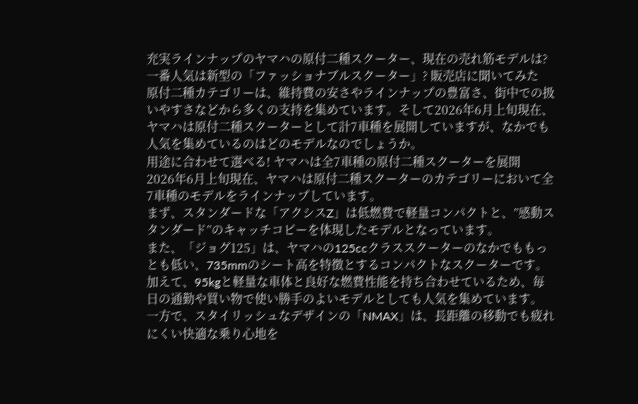充実ラインナップのヤマハの原付二種スクーター、現在の売れ筋モデルは? 一番人気は新型の「ファッショナブルスクーター」? 販売店に聞いてみた
原付二種カテゴリーは、維持費の安さやラインナップの豊富さ、街中での扱いやすさなどから多くの支持を集めています。そして2026年6月上旬現在、ヤマハは原付二種スクーターとして計7車種を展開していますが、なかでも人気を集めているのはどのモデルなのでしょうか。
用途に合わせて選べる! ヤマハは全7車種の原付二種スクーターを展開
2026年6月上旬現在、ヤマハは原付二種スクーターのカテゴリーにおいて全7車種のモデルをラインナップしています。
まず、スタンダードな「アクシスZ」は低燃費で軽量コンパクトと、”感動スタンダード”のキャッチコピーを体現したモデルとなっています。
また、「ジョグ125」は、ヤマハの125ccクラススクーターのなかでももっとも低い、735mmのシート高を特徴とするコンパクトなスクーターです。
加えて、95kgと軽量な車体と良好な燃費性能を持ち合わせているため、毎日の通勤や買い物で使い勝手のよいモデルとしても人気を集めています。
一方で、スタイリッシュなデザインの「NMAX」は、長距離の移動でも疲れにくい快適な乗り心地を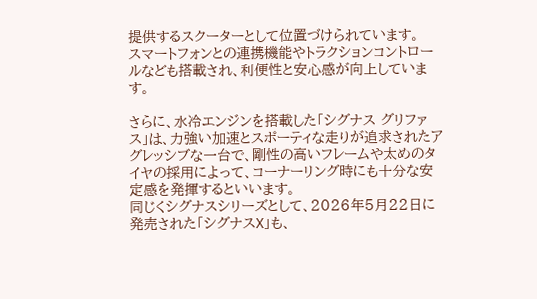提供するスクーターとして位置づけられています。
スマートフォンとの連携機能やトラクションコントロールなども搭載され、利便性と安心感が向上しています。

さらに、水冷エンジンを搭載した「シグナス グリファス」は、力強い加速とスポーティな走りが追求されたアグレッシブな一台で、剛性の高いフレームや太めのタイヤの採用によって、コーナーリング時にも十分な安定感を発揮するといいます。
同じくシグナスシリーズとして、2026年5月22日に発売された「シグナスX」も、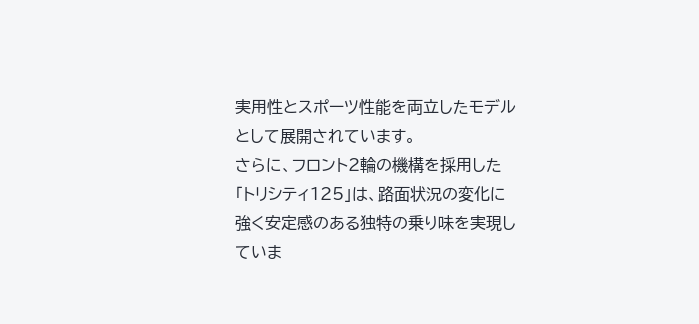実用性とスポーツ性能を両立したモデルとして展開されています。
さらに、フロント2輪の機構を採用した「トリシティ125」は、路面状況の変化に強く安定感のある独特の乗り味を実現していま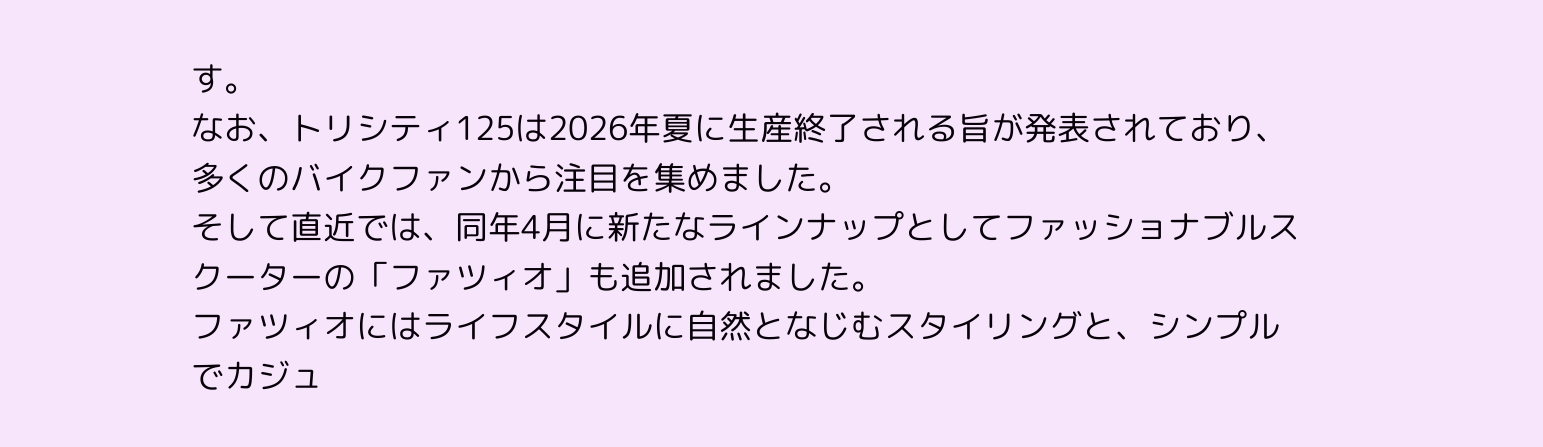す。
なお、トリシティ125は2026年夏に生産終了される旨が発表されており、多くのバイクファンから注目を集めました。
そして直近では、同年4月に新たなラインナップとしてファッショナブルスクーターの「ファツィオ」も追加されました。
ファツィオにはライフスタイルに自然となじむスタイリングと、シンプルでカジュ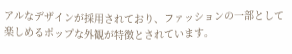アルなデザインが採用されており、ファッションの一部として楽しめるポップな外観が特徴とされています。